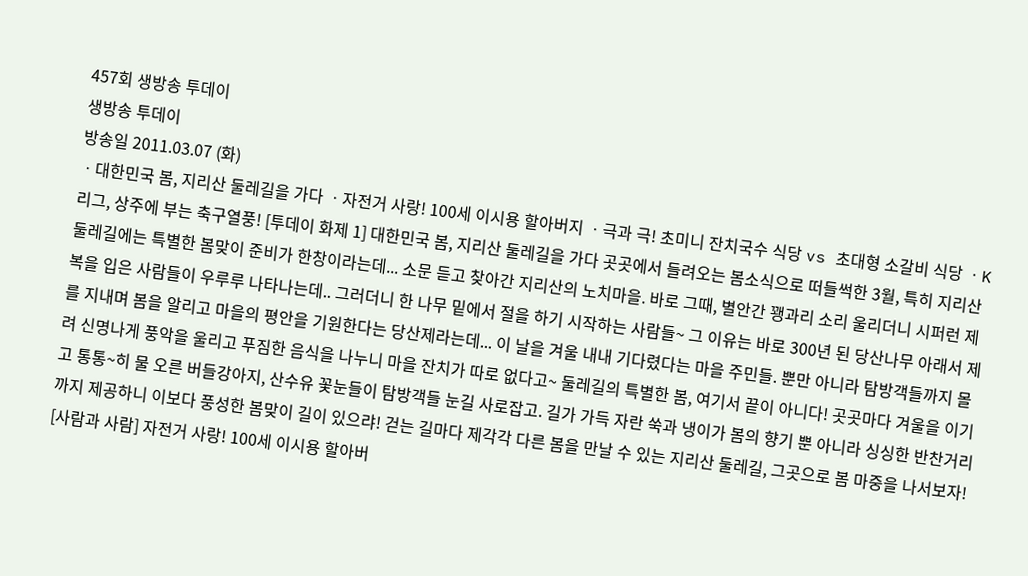457회 생방송 투데이
생방송 투데이
방송일 2011.03.07 (화)
ㆍ대한민국 봄, 지리산 둘레길을 가다 ㆍ자전거 사랑! 100세 이시용 할아버지 ㆍ극과 극! 초미니 잔치국수 식당 vs 초대형 소갈비 식당 ㆍK리그, 상주에 부는 축구열풍! [투데이 화제 1] 대한민국 봄, 지리산 둘레길을 가다 곳곳에서 들려오는 봄소식으로 떠들썩한 3월, 특히 지리산 둘레길에는 특별한 봄맞이 준비가 한창이라는데... 소문 듣고 찾아간 지리산의 노치마을. 바로 그때, 별안간 꽹과리 소리 울리더니 시퍼런 제복을 입은 사람들이 우루루 나타나는데.. 그러더니 한 나무 밑에서 절을 하기 시작하는 사람들~ 그 이유는 바로 300년 된 당산나무 아래서 제를 지내며 봄을 알리고 마을의 평안을 기원한다는 당산제라는데... 이 날을 겨울 내내 기다렸다는 마을 주민들. 뿐만 아니라 탐방객들까지 몰려 신명나게 풍악을 울리고 푸짐한 음식을 나누니 마을 잔치가 따로 없다고~ 둘레길의 특별한 봄, 여기서 끝이 아니다! 곳곳마다 겨울을 이기고 통통~히 물 오른 버들강아지, 산수유 꽃눈들이 탐방객들 눈길 사로잡고. 길가 가득 자란 쑥과 냉이가 봄의 향기 뿐 아니라 싱싱한 반찬거리까지 제공하니 이보다 풍성한 봄맞이 길이 있으랴! 걷는 길마다 제각각 다른 봄을 만날 수 있는 지리산 둘레길, 그곳으로 봄 마중을 나서보자! [사람과 사람] 자전거 사랑! 100세 이시용 할아버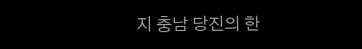지 충남 당진의 한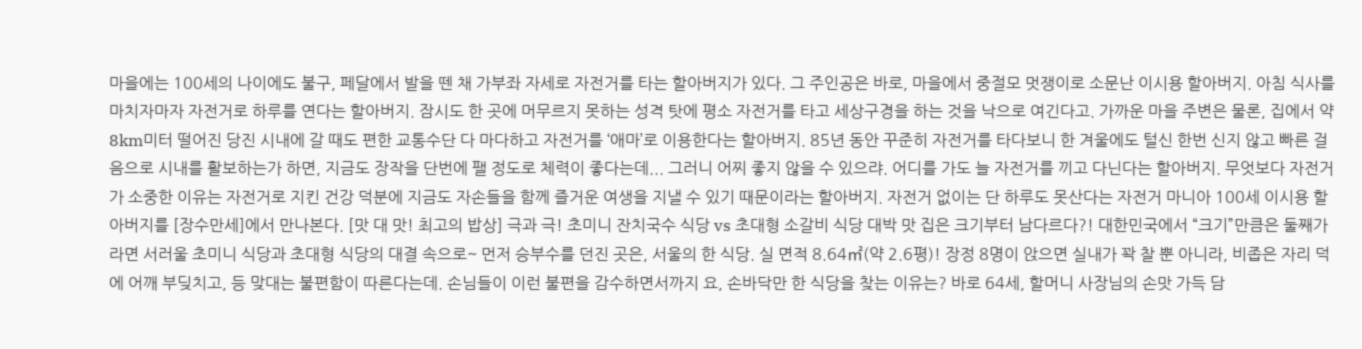마을에는 100세의 나이에도 불구, 페달에서 발을 뗀 채 가부좌 자세로 자전거를 타는 할아버지가 있다. 그 주인공은 바로, 마을에서 중절모 멋쟁이로 소문난 이시용 할아버지. 아침 식사를 마치자마자 자전거로 하루를 연다는 할아버지. 잠시도 한 곳에 머무르지 못하는 성격 탓에 평소 자전거를 타고 세상구경을 하는 것을 낙으로 여긴다고. 가까운 마을 주변은 물론, 집에서 약 8km미터 떨어진 당진 시내에 갈 때도 편한 교통수단 다 마다하고 자전거를 ‘애마’로 이용한다는 할아버지. 85년 동안 꾸준히 자전거를 타다보니 한 겨울에도 털신 한번 신지 않고 빠른 걸음으로 시내를 활보하는가 하면, 지금도 장작을 단번에 팰 정도로 체력이 좋다는데... 그러니 어찌 좋지 않을 수 있으랴. 어디를 가도 늘 자전거를 끼고 다닌다는 할아버지. 무엇보다 자전거가 소중한 이유는 자전거로 지킨 건강 덕분에 지금도 자손들을 함께 즐거운 여생을 지낼 수 있기 때문이라는 할아버지. 자전거 없이는 단 하루도 못산다는 자전거 마니아 100세 이시용 할아버지를 [장수만세]에서 만나본다. [맛 대 맛! 최고의 밥상] 극과 극! 초미니 잔치국수 식당 vs 초대형 소갈비 식당 대박 맛 집은 크기부터 남다르다?! 대한민국에서 “크기”만큼은 둘째가라면 서러울 초미니 식당과 초대형 식당의 대결 속으로~ 먼저 승부수를 던진 곳은, 서울의 한 식당. 실 면적 8.64㎡(약 2.6평)! 장정 8명이 앉으면 실내가 꽉 찰 뿐 아니라, 비좁은 자리 덕에 어깨 부딪치고, 등 맞대는 불편함이 따른다는데. 손님들이 이런 불편을 감수하면서까지 요, 손바닥만 한 식당을 찾는 이유는? 바로 64세, 할머니 사장님의 손맛 가득 담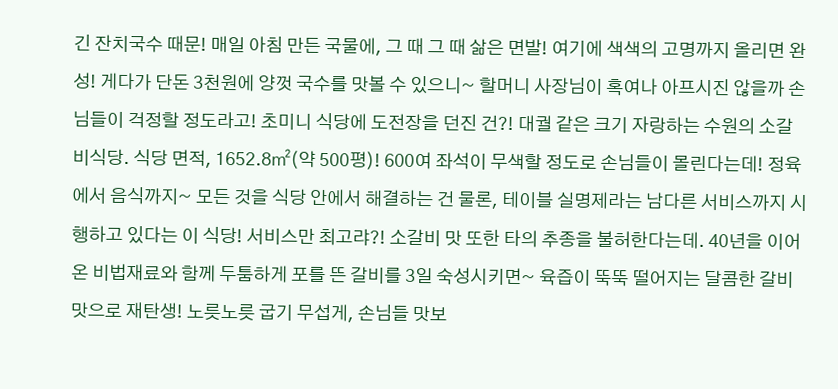긴 잔치국수 때문! 매일 아침 만든 국물에, 그 때 그 때 삶은 면발! 여기에 색색의 고명까지 올리면 완성! 게다가 단돈 3천원에 양껏 국수를 맛볼 수 있으니~ 할머니 사장님이 혹여나 아프시진 않을까 손님들이 걱정할 정도라고! 초미니 식당에 도전장을 던진 건?! 대궐 같은 크기 자랑하는 수원의 소갈비식당. 식당 면적, 1652.8㎡(약 500평)! 600여 좌석이 무색할 정도로 손님들이 몰린다는데! 정육에서 음식까지~ 모든 것을 식당 안에서 해결하는 건 물론, 테이블 실명제라는 남다른 서비스까지 시행하고 있다는 이 식당! 서비스만 최고랴?! 소갈비 맛 또한 타의 추종을 불허한다는데. 40년을 이어온 비법재료와 함께 두툼하게 포를 뜬 갈비를 3일 숙성시키면~ 육즙이 뚝뚝 떨어지는 달콤한 갈비 맛으로 재탄생! 노릇노릇 굽기 무섭게, 손님들 맛보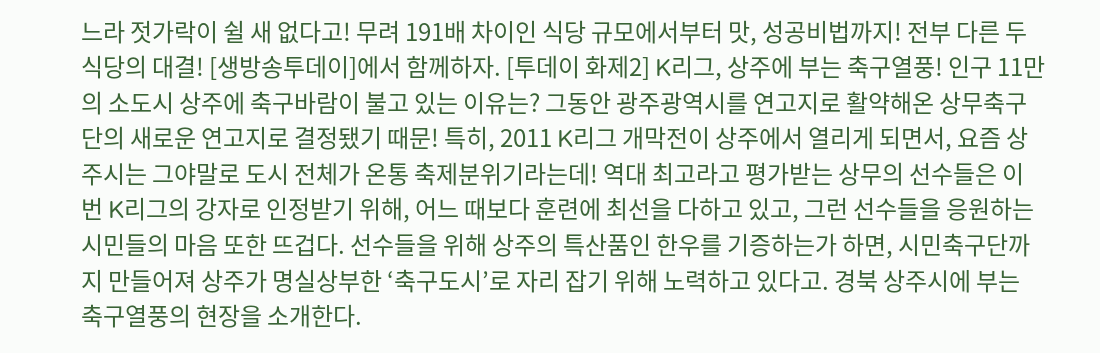느라 젓가락이 쉴 새 없다고! 무려 191배 차이인 식당 규모에서부터 맛, 성공비법까지! 전부 다른 두 식당의 대결! [생방송투데이]에서 함께하자. [투데이 화제2] K리그, 상주에 부는 축구열풍! 인구 11만의 소도시 상주에 축구바람이 불고 있는 이유는? 그동안 광주광역시를 연고지로 활약해온 상무축구단의 새로운 연고지로 결정됐기 때문! 특히, 2011 K리그 개막전이 상주에서 열리게 되면서, 요즘 상주시는 그야말로 도시 전체가 온통 축제분위기라는데! 역대 최고라고 평가받는 상무의 선수들은 이번 K리그의 강자로 인정받기 위해, 어느 때보다 훈련에 최선을 다하고 있고, 그런 선수들을 응원하는 시민들의 마음 또한 뜨겁다. 선수들을 위해 상주의 특산품인 한우를 기증하는가 하면, 시민축구단까지 만들어져 상주가 명실상부한 ‘축구도시’로 자리 잡기 위해 노력하고 있다고. 경북 상주시에 부는 축구열풍의 현장을 소개한다.